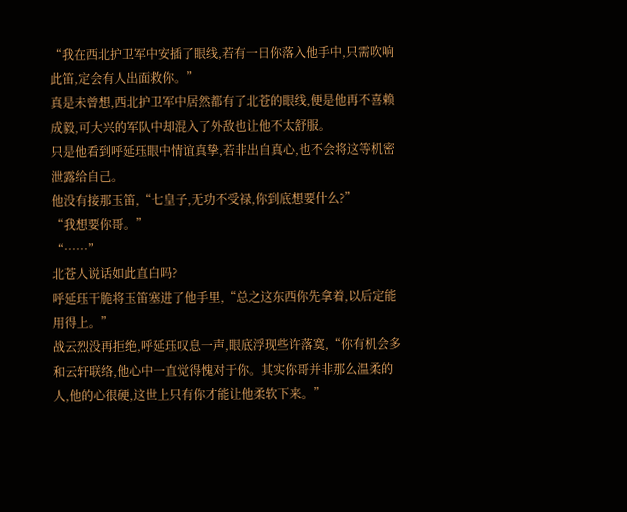“我在西北护卫军中安插了眼线,若有一日你落入他手中,只需吹响此笛,定会有人出面救你。”
真是未曾想,西北护卫军中居然都有了北苍的眼线,便是他再不喜赖成毅,可大兴的军队中却混入了外敌也让他不太舒服。
只是他看到呼延珏眼中情谊真挚,若非出自真心,也不会将这等机密泄露给自己。
他没有接那玉笛,“七皇子,无功不受禄,你到底想要什么?”
“我想要你哥。”
“……”
北苍人说话如此直白吗?
呼延珏干脆将玉笛塞进了他手里,“总之这东西你先拿着,以后定能用得上。”
战云烈没再拒绝,呼延珏叹息一声,眼底浮现些许落寞,“你有机会多和云轩联络,他心中一直觉得愧对于你。其实你哥并非那么温柔的人,他的心很硬,这世上只有你才能让他柔软下来。”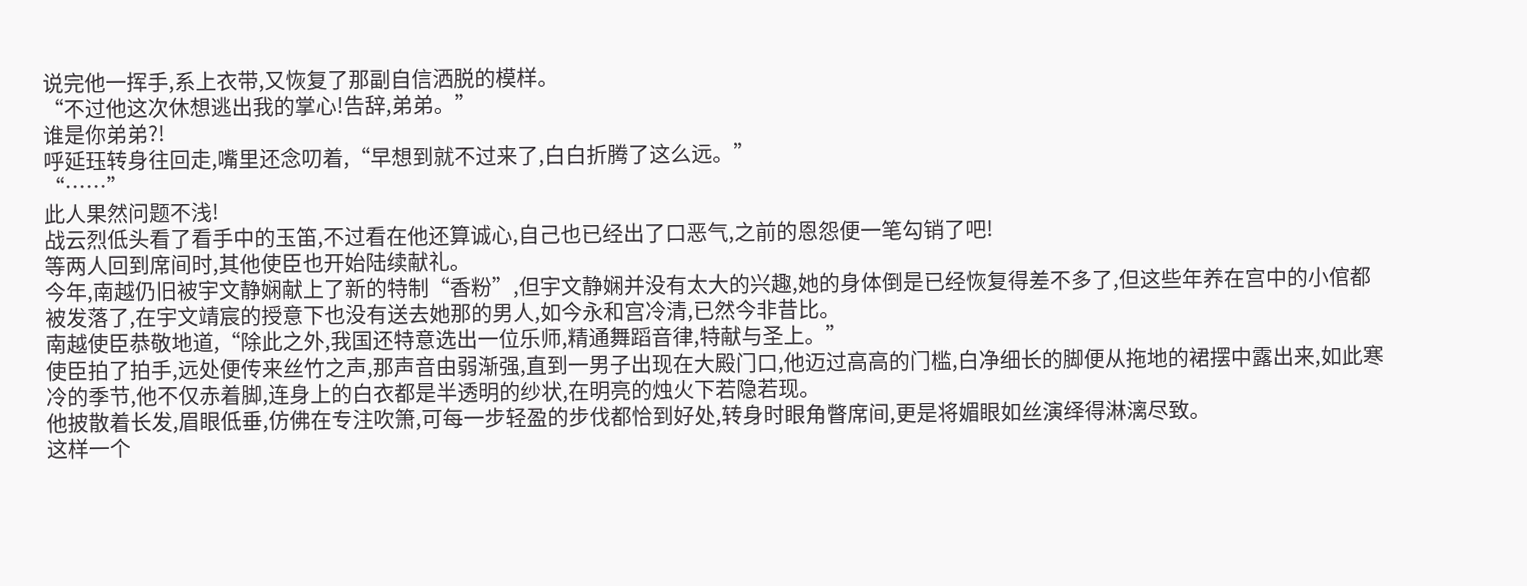说完他一挥手,系上衣带,又恢复了那副自信洒脱的模样。
“不过他这次休想逃出我的掌心!告辞,弟弟。”
谁是你弟弟?!
呼延珏转身往回走,嘴里还念叨着,“早想到就不过来了,白白折腾了这么远。”
“……”
此人果然问题不浅!
战云烈低头看了看手中的玉笛,不过看在他还算诚心,自己也已经出了口恶气,之前的恩怨便一笔勾销了吧!
等两人回到席间时,其他使臣也开始陆续献礼。
今年,南越仍旧被宇文静娴献上了新的特制“香粉”,但宇文静娴并没有太大的兴趣,她的身体倒是已经恢复得差不多了,但这些年养在宫中的小倌都被发落了,在宇文靖宸的授意下也没有送去她那的男人,如今永和宫冷清,已然今非昔比。
南越使臣恭敬地道,“除此之外,我国还特意选出一位乐师,精通舞蹈音律,特献与圣上。”
使臣拍了拍手,远处便传来丝竹之声,那声音由弱渐强,直到一男子出现在大殿门口,他迈过高高的门槛,白净细长的脚便从拖地的裙摆中露出来,如此寒冷的季节,他不仅赤着脚,连身上的白衣都是半透明的纱状,在明亮的烛火下若隐若现。
他披散着长发,眉眼低垂,仿佛在专注吹箫,可每一步轻盈的步伐都恰到好处,转身时眼角瞥席间,更是将媚眼如丝演绎得淋漓尽致。
这样一个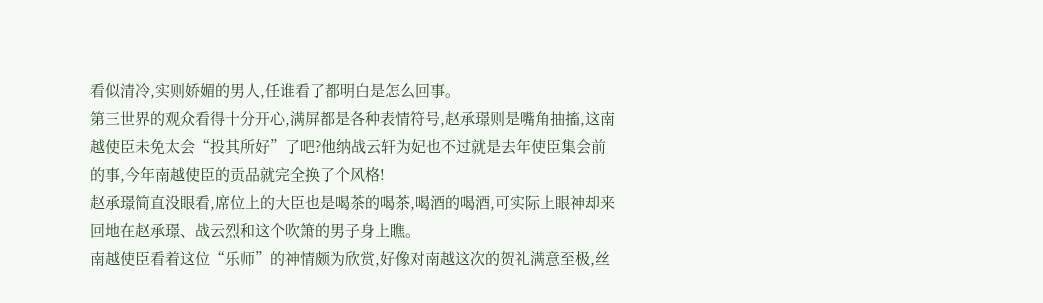看似清冷,实则娇媚的男人,任谁看了都明白是怎么回事。
第三世界的观众看得十分开心,满屏都是各种表情符号,赵承璟则是嘴角抽搐,这南越使臣未免太会“投其所好”了吧?他纳战云轩为妃也不过就是去年使臣集会前的事,今年南越使臣的贡品就完全换了个风格!
赵承璟简直没眼看,席位上的大臣也是喝茶的喝茶,喝酒的喝酒,可实际上眼神却来回地在赵承璟、战云烈和这个吹箫的男子身上瞧。
南越使臣看着这位“乐师”的神情颇为欣赏,好像对南越这次的贺礼满意至极,丝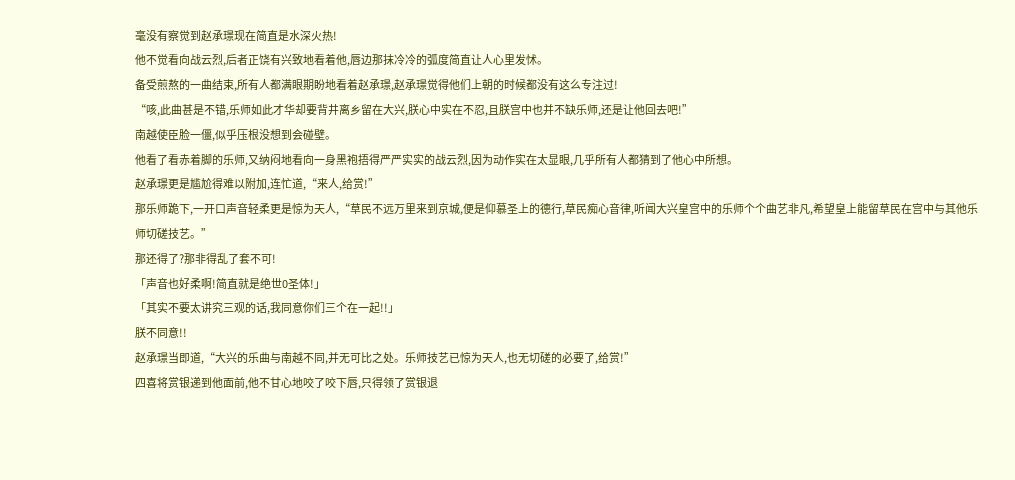毫没有察觉到赵承璟现在简直是水深火热!
他不觉看向战云烈,后者正饶有兴致地看着他,唇边那抹冷冷的弧度简直让人心里发怵。
备受煎熬的一曲结束,所有人都满眼期盼地看着赵承璟,赵承璟觉得他们上朝的时候都没有这么专注过!
“咳,此曲甚是不错,乐师如此才华却要背井离乡留在大兴,朕心中实在不忍,且朕宫中也并不缺乐师,还是让他回去吧!”
南越使臣脸一僵,似乎压根没想到会碰壁。
他看了看赤着脚的乐师,又纳闷地看向一身黑袍捂得严严实实的战云烈,因为动作实在太显眼,几乎所有人都猜到了他心中所想。
赵承璟更是尴尬得难以附加,连忙道,“来人,给赏!”
那乐师跪下,一开口声音轻柔更是惊为天人,“草民不远万里来到京城,便是仰慕圣上的德行,草民痴心音律,听闻大兴皇宫中的乐师个个曲艺非凡,希望皇上能留草民在宫中与其他乐师切磋技艺。”
那还得了?那非得乱了套不可!
「声音也好柔啊!简直就是绝世0圣体!」
「其实不要太讲究三观的话,我同意你们三个在一起!!」
朕不同意!!
赵承璟当即道,“大兴的乐曲与南越不同,并无可比之处。乐师技艺已惊为天人,也无切磋的必要了,给赏!”
四喜将赏银递到他面前,他不甘心地咬了咬下唇,只得领了赏银退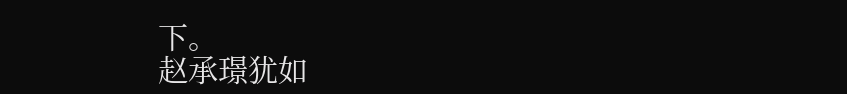下。
赵承璟犹如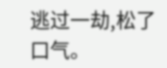逃过一劫,松了口气。